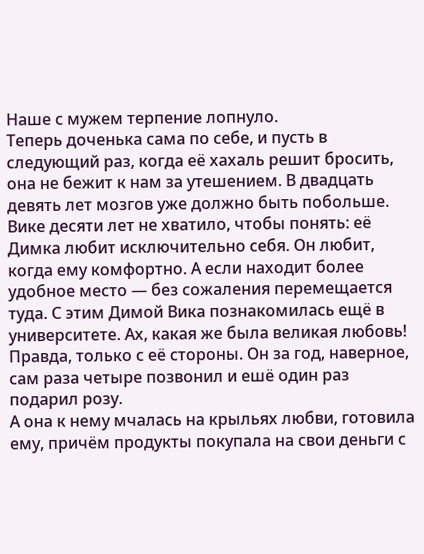Наше с мужем терпение лопнуло.
Теперь доченька сама по себе, и пусть в следующий раз, когда её хахаль решит бросить, она не бежит к нам за утешением. В двадцать девять лет мозгов уже должно быть побольше. Вике десяти лет не хватило, чтобы понять: её Димка любит исключительно себя. Он любит, когда ему комфортно. А если находит более удобное место — без сожаления перемещается туда. С этим Димой Вика познакомилась ещё в университете. Ах, какая же была великая любовь! Правда, только с её стороны. Он за год, наверное, сам раза четыре позвонил и ешё один раз подарил розу.
А она к нему мчалась на крыльях любви, готовила ему, причём продукты покупала на свои деньги с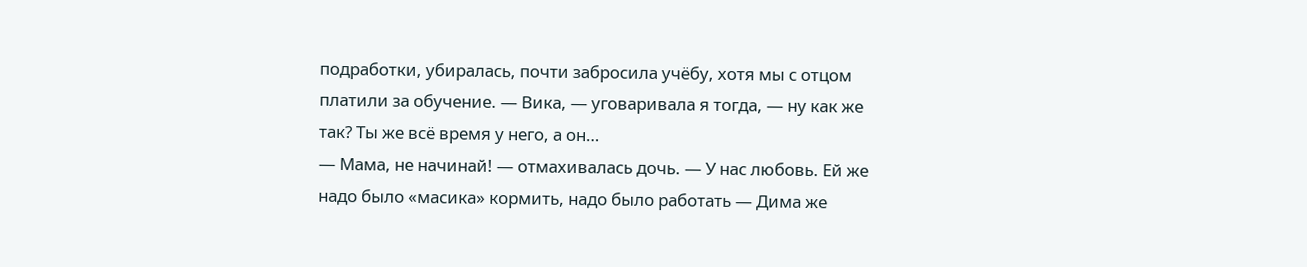подработки, убиралась, почти забросила учёбу, хотя мы с отцом платили за обучение. — Вика, — уговаривала я тогда, — ну как же так? Ты же всё время у него, а он…
— Мама, не начинай! — отмахивалась дочь. — У нас любовь. Ей же надо было «масика» кормить, надо было работать — Дима же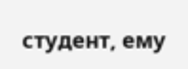студент, ему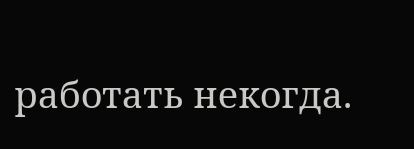работать некогда.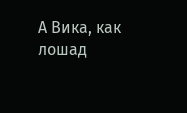А Вика, как лошад